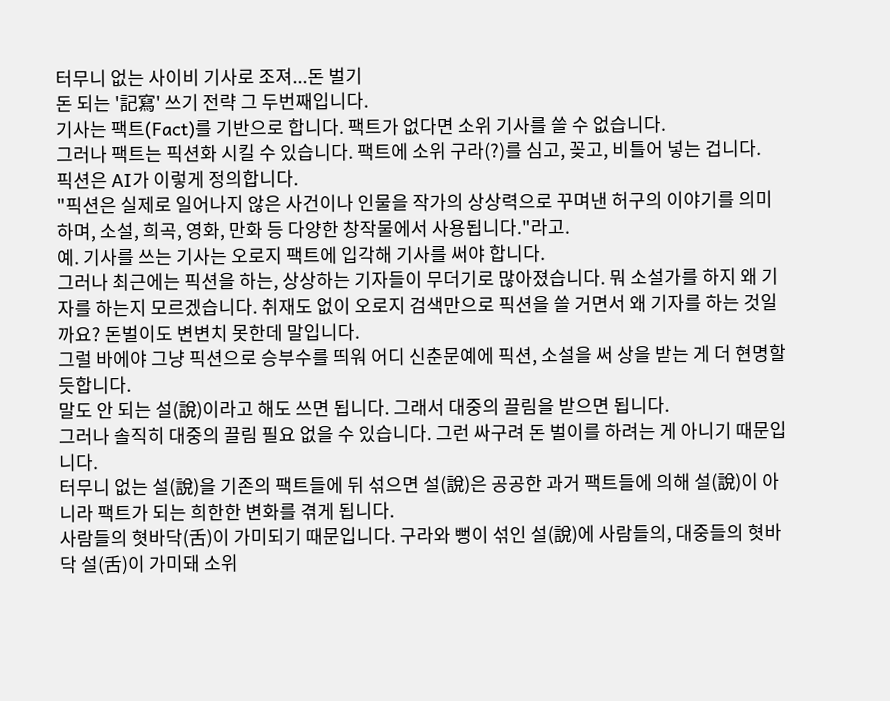터무니 없는 사이비 기사로 조져...돈 벌기
돈 되는 '記寫' 쓰기 전략 그 두번째입니다.
기사는 팩트(Fact)를 기반으로 합니다. 팩트가 없다면 소위 기사를 쓸 수 없습니다.
그러나 팩트는 픽션화 시킬 수 있습니다. 팩트에 소위 구라(?)를 심고, 꽂고, 비틀어 넣는 겁니다.
픽션은 AI가 이렇게 정의합니다.
"픽션은 실제로 일어나지 않은 사건이나 인물을 작가의 상상력으로 꾸며낸 허구의 이야기를 의미하며, 소설, 희곡, 영화, 만화 등 다양한 창작물에서 사용됩니다."라고.
예. 기사를 쓰는 기사는 오로지 팩트에 입각해 기사를 써야 합니다.
그러나 최근에는 픽션을 하는, 상상하는 기자들이 무더기로 많아졌습니다. 뭐 소설가를 하지 왜 기자를 하는지 모르겠습니다. 취재도 없이 오로지 검색만으로 픽션을 쓸 거면서 왜 기자를 하는 것일까요? 돈벌이도 변변치 못한데 말입니다.
그럴 바에야 그냥 픽션으로 승부수를 띄워 어디 신춘문예에 픽션, 소설을 써 상을 받는 게 더 현명할 듯합니다.
말도 안 되는 설(說)이라고 해도 쓰면 됩니다. 그래서 대중의 끌림을 받으면 됩니다.
그러나 솔직히 대중의 끌림 필요 없을 수 있습니다. 그런 싸구려 돈 벌이를 하려는 게 아니기 때문입니다.
터무니 없는 설(說)을 기존의 팩트들에 뒤 섞으면 설(說)은 공공한 과거 팩트들에 의해 설(說)이 아니라 팩트가 되는 희한한 변화를 겪게 됩니다.
사람들의 혓바닥(舌)이 가미되기 때문입니다. 구라와 뻥이 섞인 설(說)에 사람들의, 대중들의 혓바닥 설(舌)이 가미돼 소위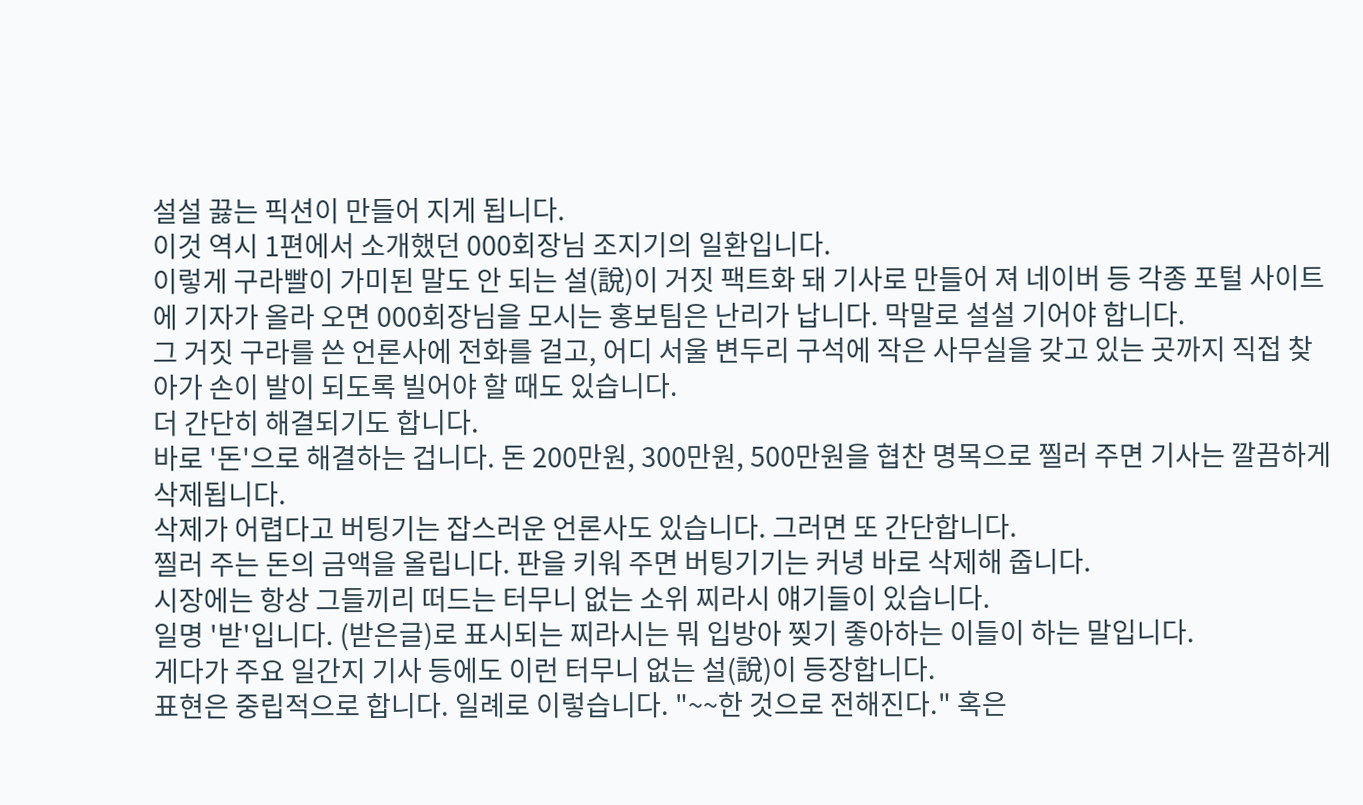설설 끓는 픽션이 만들어 지게 됩니다.
이것 역시 1편에서 소개했던 000회장님 조지기의 일환입니다.
이렇게 구라빨이 가미된 말도 안 되는 설(說)이 거짓 팩트화 돼 기사로 만들어 져 네이버 등 각종 포털 사이트에 기자가 올라 오면 000회장님을 모시는 홍보팀은 난리가 납니다. 막말로 설설 기어야 합니다.
그 거짓 구라를 쓴 언론사에 전화를 걸고, 어디 서울 변두리 구석에 작은 사무실을 갖고 있는 곳까지 직접 찾아가 손이 발이 되도록 빌어야 할 때도 있습니다.
더 간단히 해결되기도 합니다.
바로 '돈'으로 해결하는 겁니다. 돈 200만원, 300만원, 500만원을 협찬 명목으로 찔러 주면 기사는 깔끔하게 삭제됩니다.
삭제가 어렵다고 버팅기는 잡스러운 언론사도 있습니다. 그러면 또 간단합니다.
찔러 주는 돈의 금액을 올립니다. 판을 키워 주면 버팅기기는 커녕 바로 삭제해 줍니다.
시장에는 항상 그들끼리 떠드는 터무니 없는 소위 찌라시 얘기들이 있습니다.
일명 '받'입니다. (받은글)로 표시되는 찌라시는 뭐 입방아 찢기 좋아하는 이들이 하는 말입니다.
게다가 주요 일간지 기사 등에도 이런 터무니 없는 설(說)이 등장합니다.
표현은 중립적으로 합니다. 일례로 이렇습니다. "~~한 것으로 전해진다." 혹은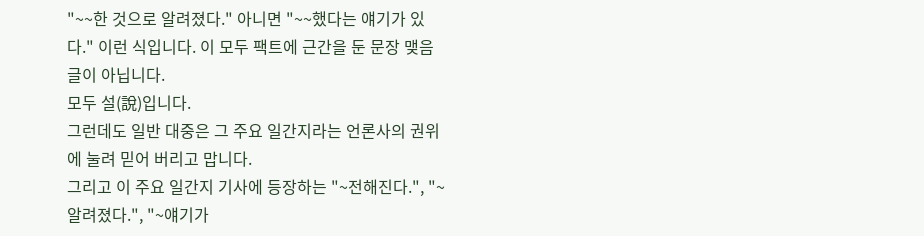"~~한 것으로 알려졌다." 아니면 "~~했다는 얘기가 있다." 이런 식입니다. 이 모두 팩트에 근간을 둔 문장 맺음글이 아닙니다.
모두 설(說)입니다.
그런데도 일반 대중은 그 주요 일간지라는 언론사의 권위에 눌려 믿어 버리고 맙니다.
그리고 이 주요 일간지 기사에 등장하는 "~전해진다.", "~알려졌다.", "~얘기가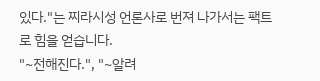있다."는 찌라시성 언론사로 번져 나가서는 팩트로 힘을 얻습니다.
"~전해진다.", "~알려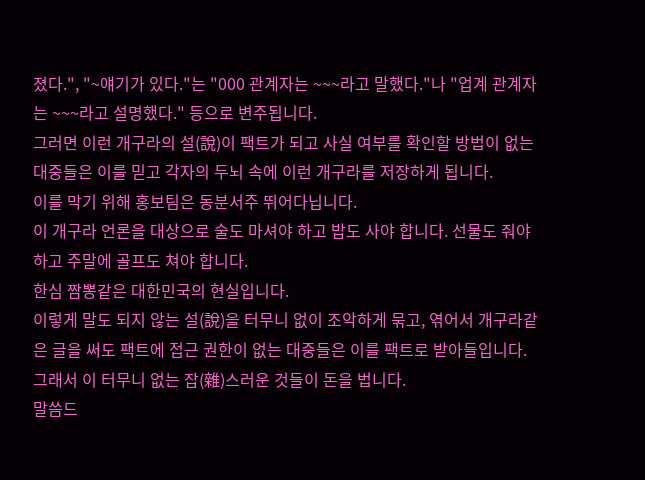졌다.", "~얘기가 있다."는 "000 관계자는 ~~~라고 말했다."나 "업계 관계자는 ~~~라고 설명했다." 등으로 변주됩니다.
그러면 이런 개구라의 설(說)이 팩트가 되고 사실 여부를 확인할 방법이 없는 대중들은 이를 믿고 각자의 두뇌 속에 이런 개구라를 저장하게 됩니다.
이를 막기 위해 홍보팀은 동분서주 뛰어다닙니다.
이 개구라 언론을 대상으로 술도 마셔야 하고 밥도 사야 합니다. 선물도 줘야 하고 주말에 골프도 쳐야 합니다.
한심 짬뽕같은 대한민국의 현실입니다.
이렇게 말도 되지 않는 설(說)을 터무니 없이 조악하게 묶고, 엮어서 개구라같은 글을 써도 팩트에 접근 권한이 없는 대중들은 이를 팩트로 받아들입니다.
그래서 이 터무니 없는 잡(雜)스러운 것들이 돈을 법니다.
말씀드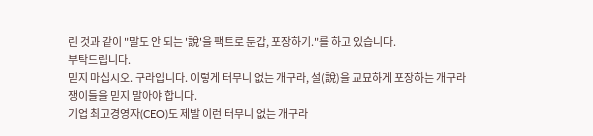린 것과 같이 "말도 안 되는 '說'을 팩트로 둔갑, 포장하기."를 하고 있습니다.
부탁드립니다.
믿지 마십시오. 구라입니다. 이렇게 터무니 없는 개구라, 설(說)을 교묘하게 포장하는 개구라쟁이들을 믿지 말아야 합니다.
기업 최고경영자(CEO)도 제발 이런 터무니 없는 개구라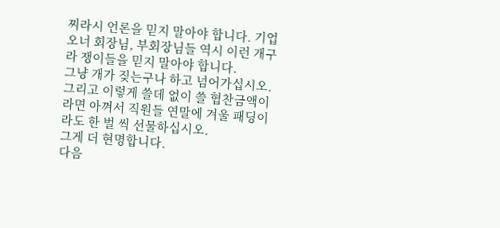찌라시 언론을 믿지 말아야 합니다. 기업 오너 회장님, 부회장님들 역시 이런 개구라 쟁이들을 믿지 말아야 합니다.
그냥 개가 짖는구나 하고 넘어가십시오.
그리고 이렇게 쓸데 없이 쓸 협찬금액이라면 아껴서 직원들 연말에 겨울 패딩이라도 한 벌 씩 선물하십시오.
그게 더 현명합니다.
다음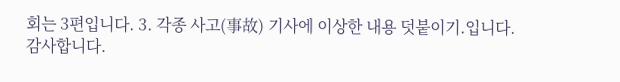회는 3편입니다. 3. 각종 사고(事故) 기사에 이상한 내용 덧붙이기.입니다.
감사합니다.